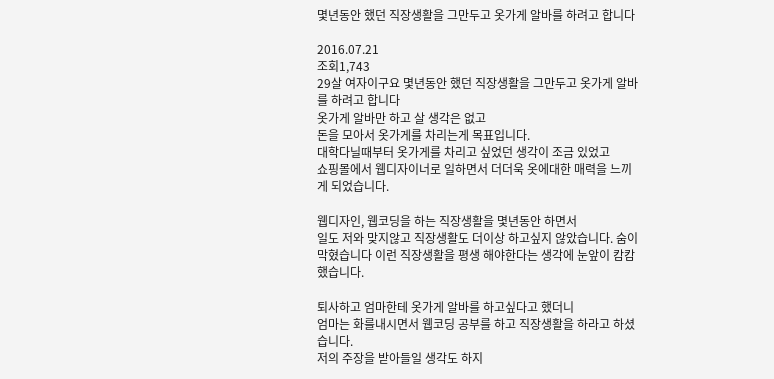몇년동안 했던 직장생활을 그만두고 옷가게 알바를 하려고 합니다

2016.07.21
조회1,743
29살 여자이구요 몇년동안 했던 직장생활을 그만두고 옷가게 알바를 하려고 합니다
옷가게 알바만 하고 살 생각은 없고
돈을 모아서 옷가게를 차리는게 목표입니다.
대학다닐때부터 옷가게를 차리고 싶었던 생각이 조금 있었고
쇼핑몰에서 웹디자이너로 일하면서 더더욱 옷에대한 매력을 느끼게 되었습니다.

웹디자인, 웹코딩을 하는 직장생활을 몇년동안 하면서
일도 저와 맞지않고 직장생활도 더이상 하고싶지 않았습니다. 숨이막혔습니다 이런 직장생활을 평생 해야한다는 생각에 눈앞이 캄캄했습니다.

퇴사하고 엄마한테 옷가게 알바를 하고싶다고 했더니
엄마는 화를내시면서 웹코딩 공부를 하고 직장생활을 하라고 하셨습니다.
저의 주장을 받아들일 생각도 하지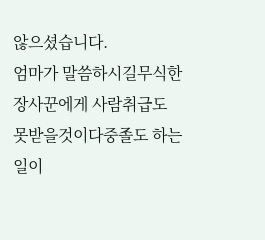않으셨습니다.
엄마가 말씀하시길무식한 장사꾼에게 사람취급도 못받을것이다중졸도 하는일이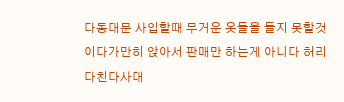다동대문 사입할때 무거운 옷들을 들지 못할것이다가만히 앉아서 판매만 하는게 아니다 허리다친다사대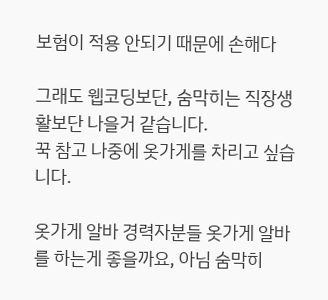보험이 적용 안되기 때문에 손해다

그래도 웹코딩보단, 숨막히는 직장생활보단 나을거 같습니다.
꾹 참고 나중에 옷가게를 차리고 싶습니다.

옷가게 알바 경력자분들 옷가게 알바를 하는게 좋을까요, 아님 숨막히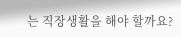는 직장생활을 해야 할까요?